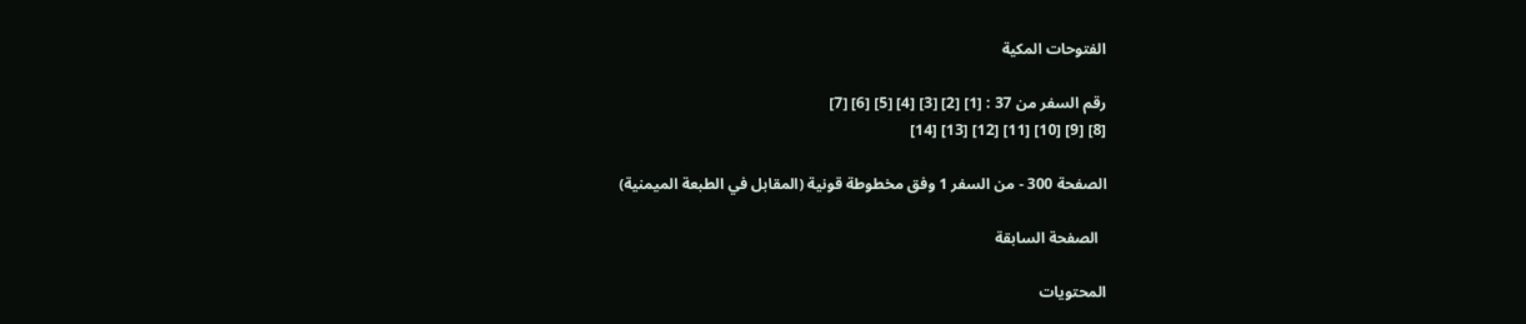الفتوحات المكية

رقم السفر من 37 : [1] [2] [3] [4] [5] [6] [7]
[8] [9] [10] [11] [12] [13] [14]

الصفحة 300 - من السفر 1 وفق مخطوطة قونية (المقابل في الطبعة الميمنية)

  الصفحة السابقة

المحتويات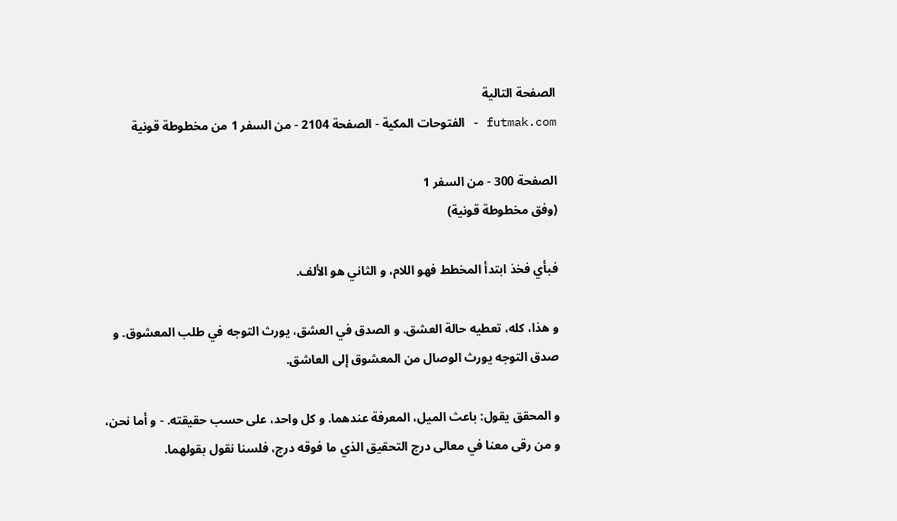الصفحة التالية
futmak.com - الفتوحات المكية - الصفحة 2104 - من السفر 1 من مخطوطة قونية

الصفحة 300 - من السفر 1
(وفق مخطوطة قونية)

فبأي فخذ ابتدأ المخطط فهو اللام، و الثاني هو الألف.

و هذا، كله، تعطيه حالة العشق. و الصدق في العشق، يورث التوجه في طلب المعشوق. و صدق التوجه يورث الوصال من المعشوق إلى العاشق.

و المحقق يقول: باعث الميل، المعرفة عندهما. و كل واحد، على حسب حقيقته. - و أما نحن، و من رقى معنا في معالى درج التحقيق الذي ما فوقه درج، فلسنا نقول بقولهما.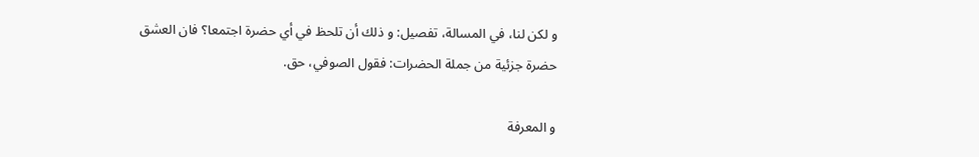و لكن لنا، في المسالة، تفصيل: و ذلك أن تلحظ في أي حضرة اجتمعا؟ فان العشق حضرة جزئية من جملة الحضرات: فقول الصوفي، حق.

و المعرفة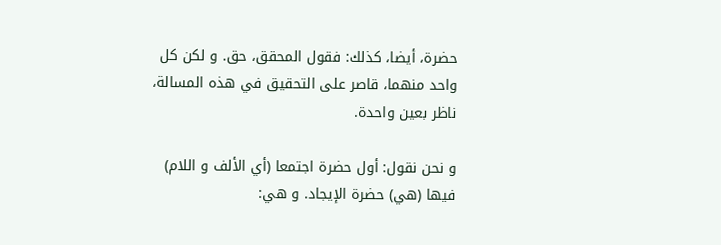حضرة، أيضا، كذلك: فقول المحقق، حق. و لكن كل واحد منهما، قاصر على التحقيق في هذه المسالة، ناظر بعين واحدة.

و نحن نقول: أول حضرة اجتمعا (أي الألف و اللام) فيها (هي) حضرة الإيجاد. و هي: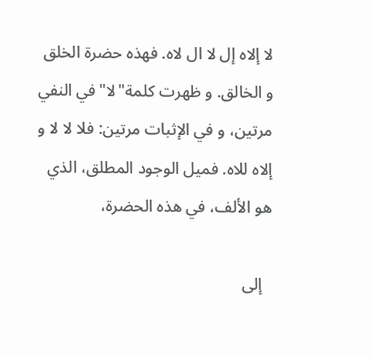لا إلاه إل لا ال لاه. فهذه حضرة الخلق و الخالق. و ظهرت كلمة"لا"في النفي مرتين، و في الإثبات مرتين: فلا لا لا و إلاه للاه. فميل الوجود المطلق، الذي هو الألف، في هذه الحضرة،

  إلى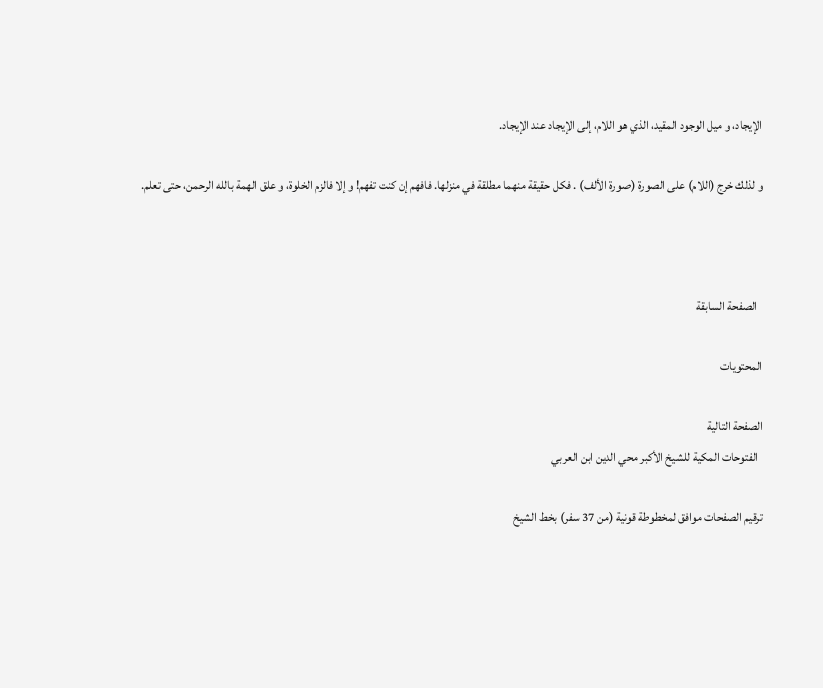الإيجاد، و ميل الوجود المقيد، الذي هو اللام، إلى الإيجاد عند الإيجاد.

و لذلك خرج (اللام) على الصورة (صورة الألف) . فكل حقيقة منهما مطلقة في منزلها. فافهم إن كنت تفهم! و إلا فالزم الخلوة، و علق الهمة بالله الرحمن، حتى تعلم.



  الصفحة السابقة

المحتويات

الصفحة التالية
  الفتوحات المكية للشيخ الأكبر محي الدين ابن العربي

ترقيم الصفحات موافق لمخطوطة قونية (من 37 سفر) بخط الشيخ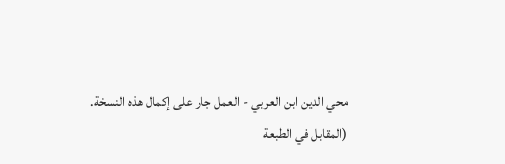محي الدين ابن العربي - العمل جار على إكمال هذه النسخة.
(المقابل في الطبعة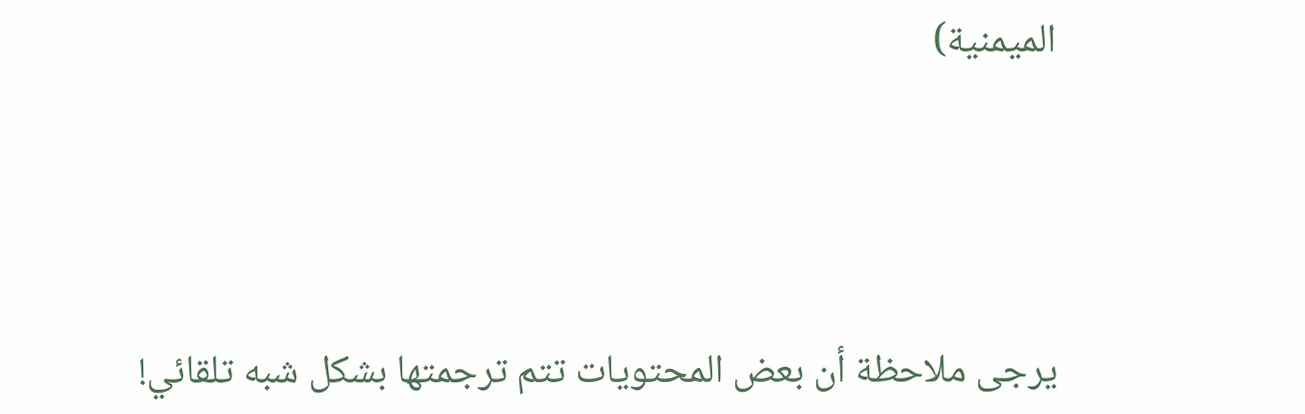الميمنية)




يرجى ملاحظة أن بعض المحتويات تتم ترجمتها بشكل شبه تلقائي!